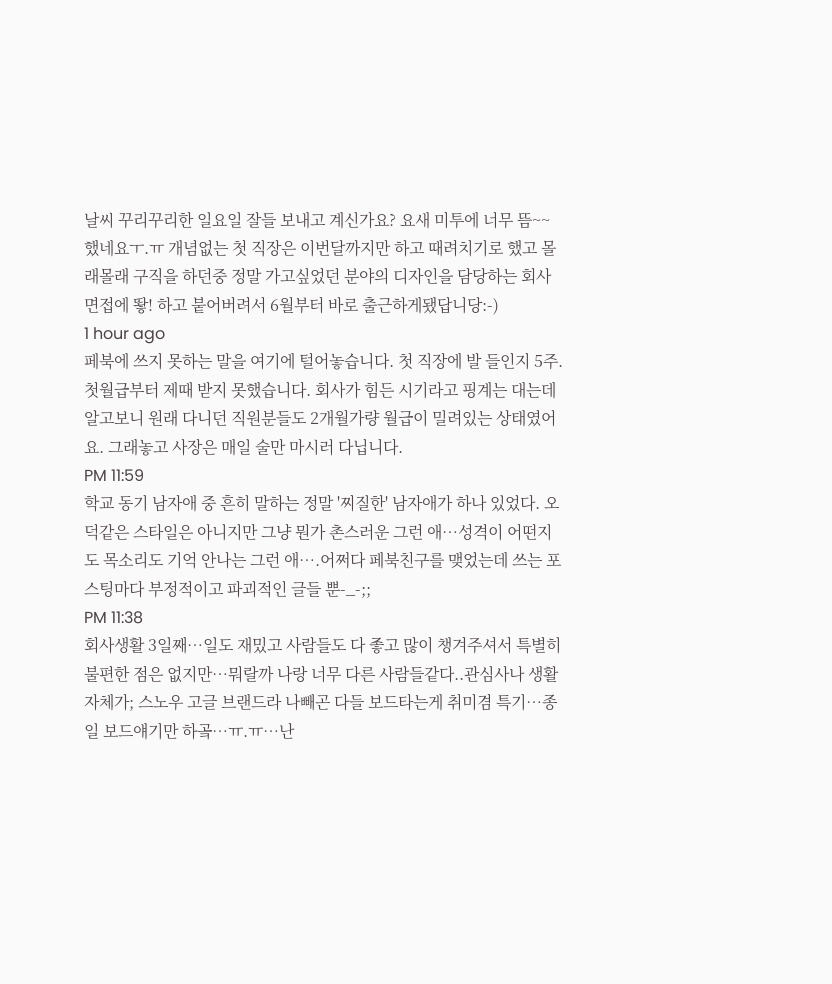날씨 꾸리꾸리한 일요일 잘들 보내고 계신가요? 요새 미투에 너무 뜸~~했네요ㅜ.ㅠ 개념없는 첫 직장은 이번달까지만 하고 때려치기로 했고 몰래몰래 구직을 하던중 정말 가고싶었던 분야의 디자인을 담당하는 회사 면접에 뙇! 하고 붙어버려서 6월부터 바로 출근하게됐답니당:-)
1 hour ago
페북에 쓰지 못하는 말을 여기에 털어놓습니다. 첫 직장에 발 들인지 5주. 첫월급부터 제때 받지 못했습니다. 회사가 힘든 시기라고 핑계는 대는데 알고보니 원래 다니던 직원분들도 2개월가량 월급이 밀려있는 상태였어요. 그래놓고 사장은 매일 술만 마시러 다닙니다.
PM 11:59
학교 동기 남자애 중 흔히 말하는 정말 '찌질한' 남자애가 하나 있었다. 오덕같은 스타일은 아니지만 그냥 뭔가 촌스러운 그런 애…성격이 어떤지도 목소리도 기억 안나는 그런 애….어쩌다 페북친구를 맺었는데 쓰는 포스팅마다 부정적이고 파괴적인 글들 뿐-_-;;
PM 11:38
회사생활 3일째…일도 재밌고 사람들도 다 좋고 많이 챙겨주셔서 특별히 불편한 점은 없지만…뭐랄까 나랑 너무 다른 사람들같다..관심사나 생활자체가; 스노우 고글 브랜드라 나빼곤 다들 보드타는게 취미겸 특기…종일 보드얘기만 하곸…ㅠ.ㅠ…난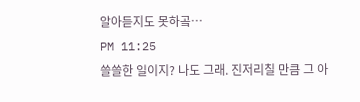알아듣지도 못하곸…
PM 11:25
쓸쓸한 일이지? 나도 그래. 진저리칠 만큼 그 아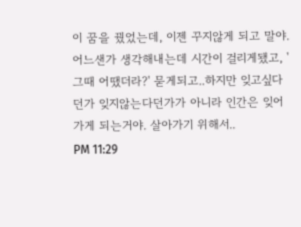이 꿈을 꿨었는데, 이젠 꾸지않게 되고 말야. 어느샌가 생각해내는데 시간이 걸리게됐고, '그때 어땠더라?' 묻게되고..하지만 잊고싶다던가 잊지않는다던가가 아니라 인간은 잊어가게 되는거야. 살아가기 위해서..
PM 11:29